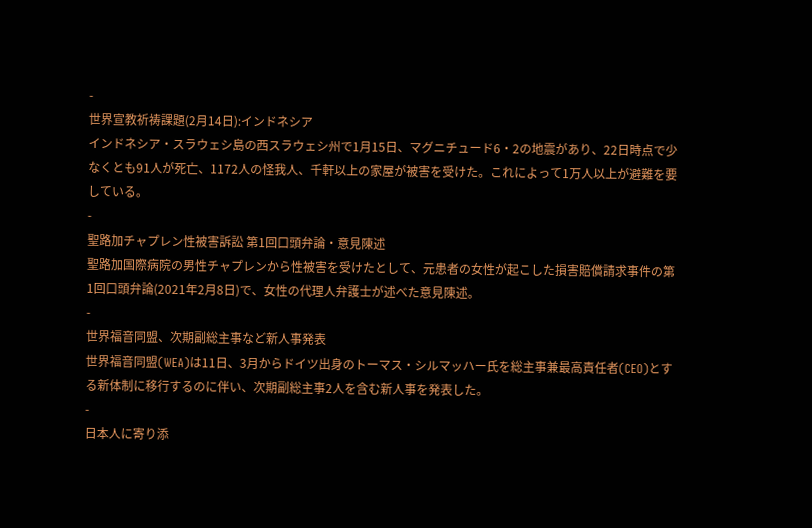-
世界宣教祈祷課題(2月14日):インドネシア
インドネシア・スラウェシ島の西スラウェシ州で1月15日、マグニチュード6・2の地震があり、22日時点で少なくとも91人が死亡、1172人の怪我人、千軒以上の家屋が被害を受けた。これによって1万人以上が避難を要している。
-
聖路加チャプレン性被害訴訟 第1回口頭弁論・意見陳述
聖路加国際病院の男性チャプレンから性被害を受けたとして、元患者の女性が起こした損害賠償請求事件の第1回口頭弁論(2021年2月8日)で、女性の代理人弁護士が述べた意見陳述。
-
世界福音同盟、次期副総主事など新人事発表
世界福音同盟(WEA)は11日、3月からドイツ出身のトーマス・シルマッハー氏を総主事兼最高責任者(CEO)とする新体制に移行するのに伴い、次期副総主事2人を含む新人事を発表した。
-
日本人に寄り添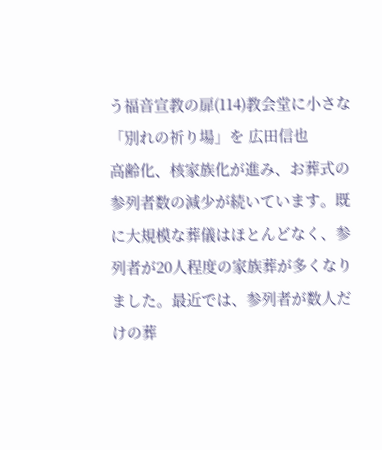う福音宣教の扉(114)教会堂に小さな「別れの祈り場」を 広田信也
高齢化、核家族化が進み、お葬式の参列者数の減少が続いています。既に大規模な葬儀はほとんどなく、参列者が20人程度の家族葬が多くなりました。最近では、参列者が数人だけの葬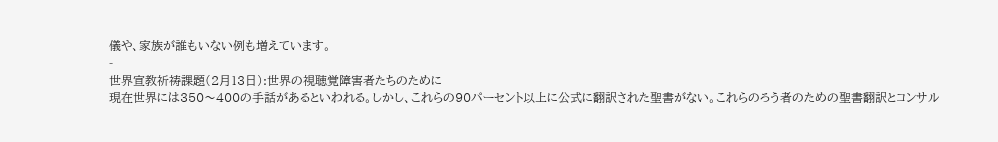儀や、家族が誰もいない例も増えています。
-
世界宣教祈祷課題(2月13日):世界の視聴覚障害者たちのために
現在世界には350〜400の手話があるといわれる。しかし、これらの90パーセント以上に公式に翻訳された聖書がない。これらのろう者のための聖書翻訳とコンサル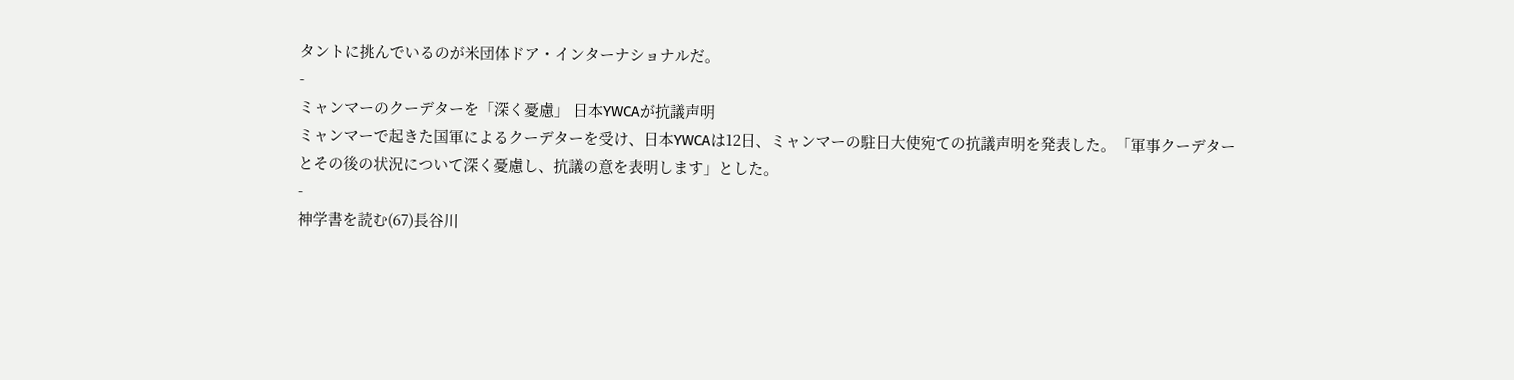タントに挑んでいるのが米団体ドア・インターナショナルだ。
-
ミャンマーのクーデターを「深く憂慮」 日本YWCAが抗議声明
ミャンマーで起きた国軍によるクーデターを受け、日本YWCAは12日、ミャンマーの駐日大使宛ての抗議声明を発表した。「軍事クーデターとその後の状況について深く憂慮し、抗議の意を表明します」とした。
-
神学書を読む(67)長谷川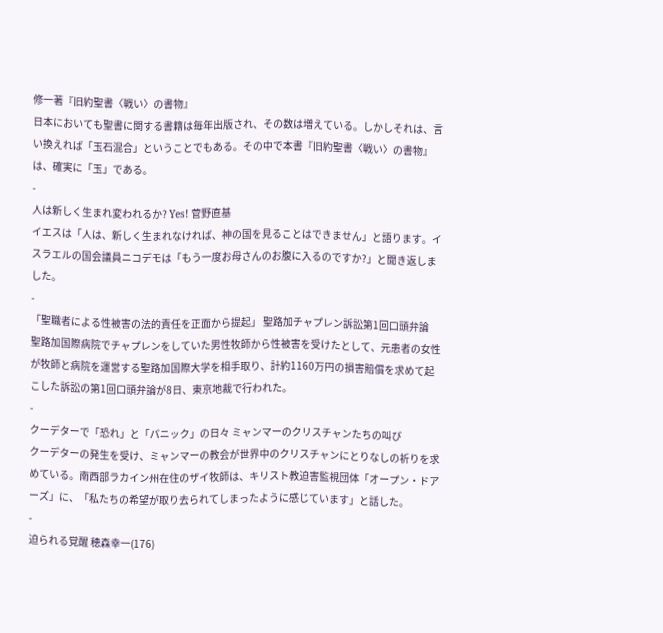修一著『旧約聖書〈戦い〉の書物』
日本においても聖書に関する書籍は毎年出版され、その数は増えている。しかしそれは、言い換えれば「玉石混合」ということでもある。その中で本書『旧約聖書〈戦い〉の書物』は、確実に「玉」である。
-
人は新しく生まれ変われるか? Yes! 菅野直基
イエスは「人は、新しく生まれなければ、神の国を見ることはできません」と語ります。イスラエルの国会議員ニコデモは「もう一度お母さんのお腹に入るのですか?」と聞き返しました。
-
「聖職者による性被害の法的責任を正面から提起」 聖路加チャプレン訴訟第1回口頭弁論
聖路加国際病院でチャプレンをしていた男性牧師から性被害を受けたとして、元患者の女性が牧師と病院を運営する聖路加国際大学を相手取り、計約1160万円の損害賠償を求めて起こした訴訟の第1回口頭弁論が8日、東京地裁で行われた。
-
クーデターで「恐れ」と「パニック」の日々 ミャンマーのクリスチャンたちの叫び
クーデターの発生を受け、ミャンマーの教会が世界中のクリスチャンにとりなしの祈りを求めている。南西部ラカイン州在住のザイ牧師は、キリスト教迫害監視団体「オープン・ドアーズ」に、「私たちの希望が取り去られてしまったように感じています」と話した。
-
迫られる覚醒 穂森幸一(176)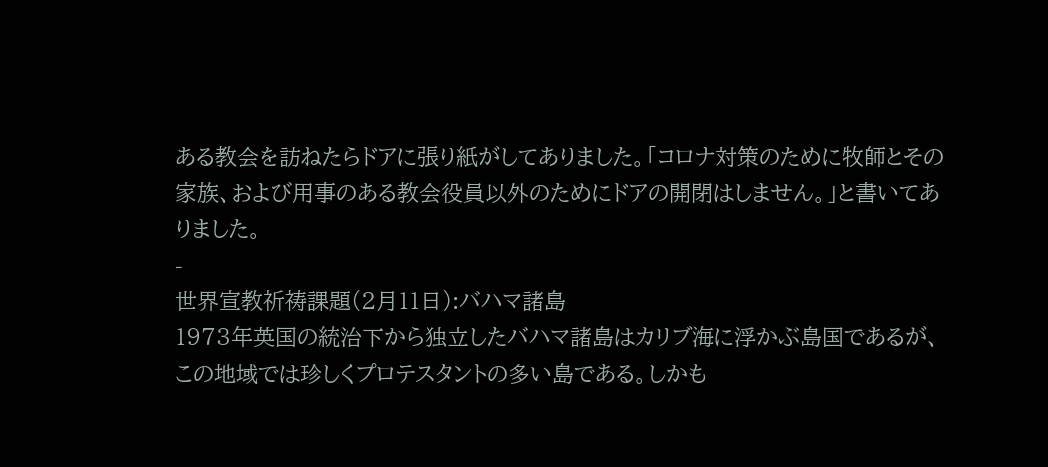ある教会を訪ねたらドアに張り紙がしてありました。「コロナ対策のために牧師とその家族、および用事のある教会役員以外のためにドアの開閉はしません。」と書いてありました。
-
世界宣教祈祷課題(2月11日):バハマ諸島
1973年英国の統治下から独立したバハマ諸島はカリブ海に浮かぶ島国であるが、この地域では珍しくプロテスタントの多い島である。しかも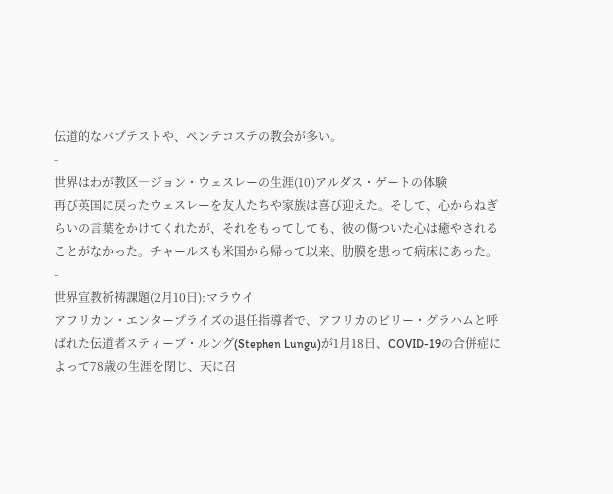伝道的なバプテストや、ペンテコステの教会が多い。
-
世界はわが教区―ジョン・ウェスレーの生涯(10)アルダス・ゲートの体験
再び英国に戻ったウェスレーを友人たちや家族は喜び迎えた。そして、心からねぎらいの言葉をかけてくれたが、それをもってしても、彼の傷ついた心は癒やされることがなかった。チャールスも米国から帰って以来、肋膜を患って病床にあった。
-
世界宣教祈祷課題(2月10日):マラウイ
アフリカン・エンタープライズの退任指導者で、アフリカのビリー・グラハムと呼ばれた伝道者スティーブ・ルング(Stephen Lungu)が1月18日、COVID-19の合併症によって78歳の生涯を閉じ、天に召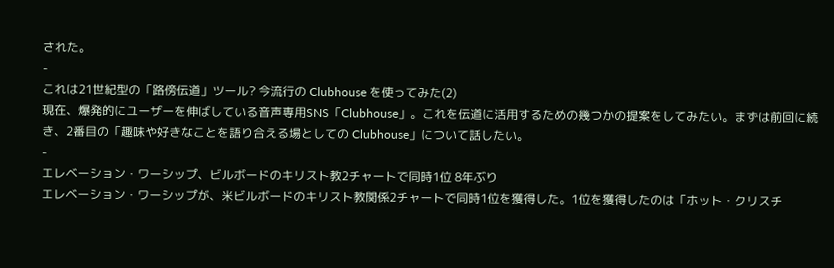された。
-
これは21世紀型の「路傍伝道」ツール? 今流行の Clubhouse を使ってみた(2)
現在、爆発的にユーザーを伸ばしている音声専用SNS「Clubhouse」。これを伝道に活用するための幾つかの提案をしてみたい。まずは前回に続き、2番目の「趣味や好きなことを語り合える場としての Clubhouse」について話したい。
-
エレベーション・ワーシップ、ビルボードのキリスト教2チャートで同時1位 8年ぶり
エレベーション・ワーシップが、米ビルボードのキリスト教関係2チャートで同時1位を獲得した。1位を獲得したのは「ホット・クリスチ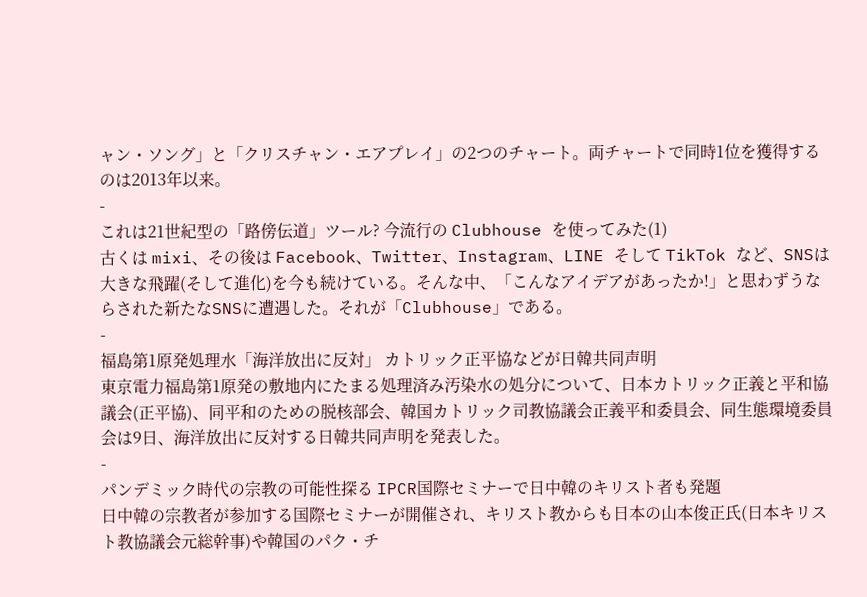ャン・ソング」と「クリスチャン・エアプレイ」の2つのチャート。両チャートで同時1位を獲得するのは2013年以来。
-
これは21世紀型の「路傍伝道」ツール? 今流行の Clubhouse を使ってみた(1)
古くは mixi、その後は Facebook、Twitter、Instagram、LINE そして TikTok など、SNSは大きな飛躍(そして進化)を今も続けている。そんな中、「こんなアイデアがあったか!」と思わずうならされた新たなSNSに遭遇した。それが「Clubhouse」である。
-
福島第1原発処理水「海洋放出に反対」 カトリック正平協などが日韓共同声明
東京電力福島第1原発の敷地内にたまる処理済み汚染水の処分について、日本カトリック正義と平和協議会(正平協)、同平和のための脱核部会、韓国カトリック司教協議会正義平和委員会、同生態環境委員会は9日、海洋放出に反対する日韓共同声明を発表した。
-
パンデミック時代の宗教の可能性探る IPCR国際セミナーで日中韓のキリスト者も発題
日中韓の宗教者が参加する国際セミナーが開催され、キリスト教からも日本の山本俊正氏(日本キリスト教協議会元総幹事)や韓国のパク・チ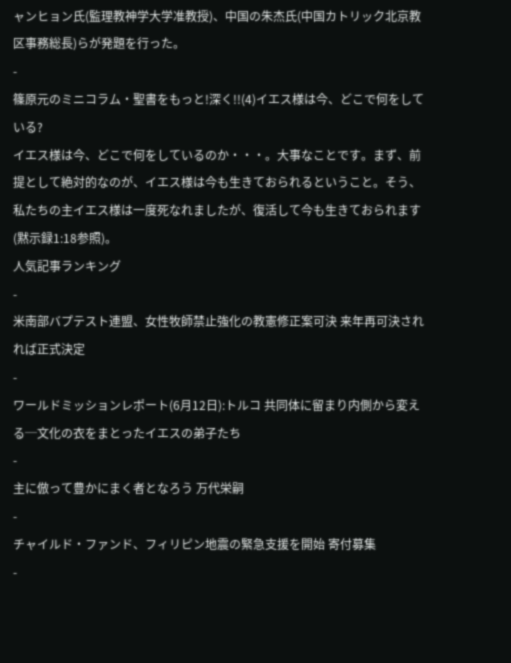ャンヒョン氏(監理教神学大学准教授)、中国の朱杰氏(中国カトリック北京教区事務総長)らが発題を行った。
-
篠原元のミニコラム・聖書をもっと!深く!!(4)イエス様は今、どこで何をしている?
イエス様は今、どこで何をしているのか・・・。大事なことです。まず、前提として絶対的なのが、イエス様は今も生きておられるということ。そう、私たちの主イエス様は一度死なれましたが、復活して今も生きておられます(黙示録1:18参照)。
人気記事ランキング
-
米南部バプテスト連盟、女性牧師禁止強化の教憲修正案可決 来年再可決されれば正式決定
-
ワールドミッションレポート(6月12日):トルコ 共同体に留まり内側から変える─文化の衣をまとったイエスの弟子たち
-
主に倣って豊かにまく者となろう 万代栄嗣
-
チャイルド・ファンド、フィリピン地震の緊急支援を開始 寄付募集
-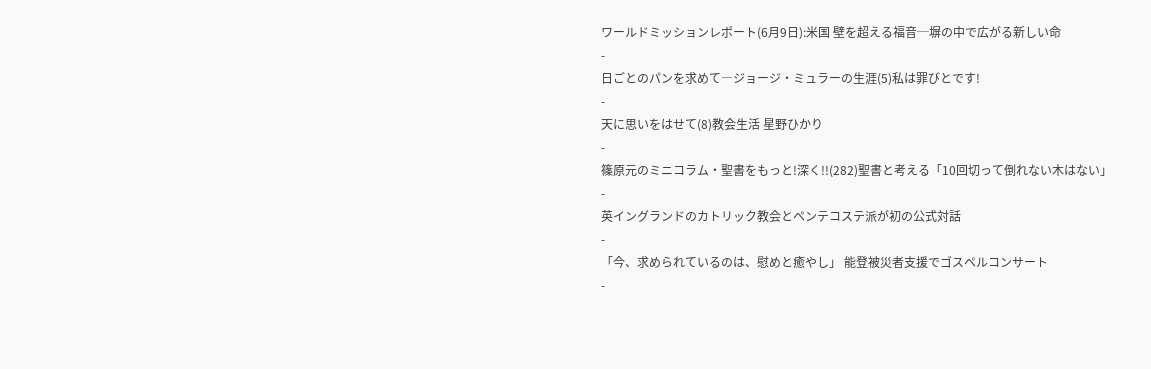ワールドミッションレポート(6月9日):米国 壁を超える福音─塀の中で広がる新しい命
-
日ごとのパンを求めて―ジョージ・ミュラーの生涯(5)私は罪びとです!
-
天に思いをはせて(8)教会生活 星野ひかり
-
篠原元のミニコラム・聖書をもっと!深く!!(282)聖書と考える「10回切って倒れない木はない」
-
英イングランドのカトリック教会とペンテコステ派が初の公式対話
-
「今、求められているのは、慰めと癒やし」 能登被災者支援でゴスペルコンサート
-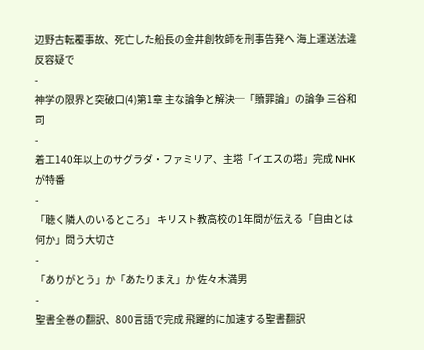辺野古転覆事故、死亡した船長の金井創牧師を刑事告発へ 海上運送法違反容疑で
-
神学の限界と突破口(4)第1章 主な論争と解決─「贖罪論」の論争 三谷和司
-
着工140年以上のサグラダ・ファミリア、主塔「イエスの塔」完成 NHKが特番
-
「聴く隣人のいるところ」 キリスト教高校の1年間が伝える「自由とは何か」問う大切さ
-
「ありがとう」か「あたりまえ」か 佐々木満男
-
聖書全巻の翻訳、800言語で完成 飛躍的に加速する聖書翻訳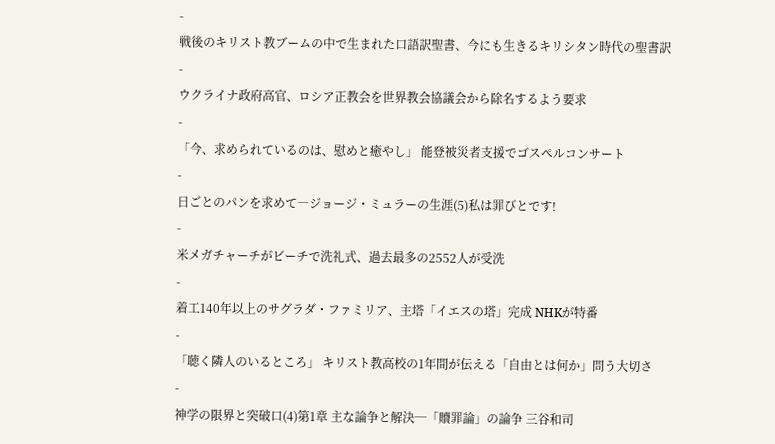-
戦後のキリスト教ブームの中で生まれた口語訳聖書、今にも生きるキリシタン時代の聖書訳
-
ウクライナ政府高官、ロシア正教会を世界教会協議会から除名するよう要求
-
「今、求められているのは、慰めと癒やし」 能登被災者支援でゴスペルコンサート
-
日ごとのパンを求めて―ジョージ・ミュラーの生涯(5)私は罪びとです!
-
米メガチャーチがビーチで洗礼式、過去最多の2552人が受洗
-
着工140年以上のサグラダ・ファミリア、主塔「イエスの塔」完成 NHKが特番
-
「聴く隣人のいるところ」 キリスト教高校の1年間が伝える「自由とは何か」問う大切さ
-
神学の限界と突破口(4)第1章 主な論争と解決─「贖罪論」の論争 三谷和司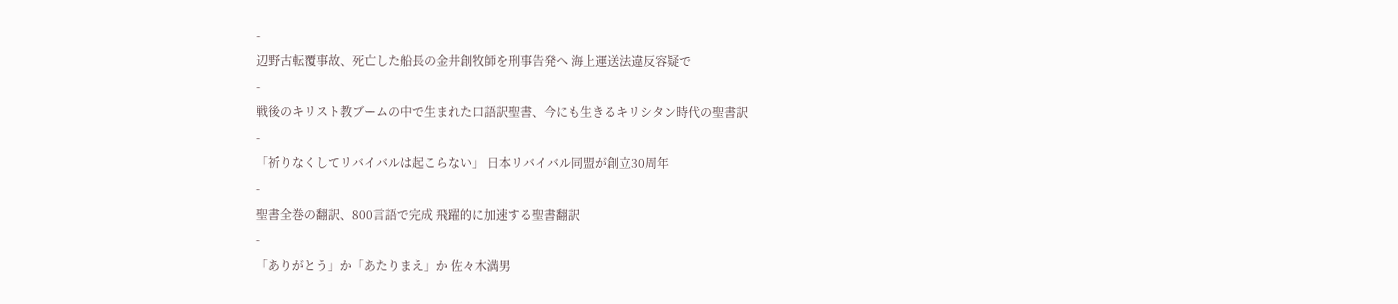-
辺野古転覆事故、死亡した船長の金井創牧師を刑事告発へ 海上運送法違反容疑で
-
戦後のキリスト教ブームの中で生まれた口語訳聖書、今にも生きるキリシタン時代の聖書訳
-
「祈りなくしてリバイバルは起こらない」 日本リバイバル同盟が創立30周年
-
聖書全巻の翻訳、800言語で完成 飛躍的に加速する聖書翻訳
-
「ありがとう」か「あたりまえ」か 佐々木満男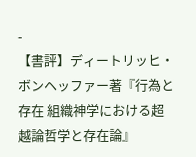-
【書評】ディートリッヒ・ボンヘッファー著『行為と存在 組織神学における超越論哲学と存在論』